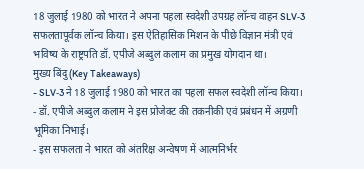18 जुलाई 1980 को भारत ने अपना पहला स्वदेशी उपग्रह लॉन्च वाहन SLV‑3 सफलतापूर्वक लॉन्च किया। इस ऐतिहासिक मिशन के पीछे विज्ञान मंत्री एवं भविष्य के राष्ट्रपति डॉ. एपीजे अब्दुल कलाम का प्रमुख योगदान था।
मुख्य बिंदु (Key Takeaways)
- SLV‑3 ने 18 जुलाई 1980 को भारत का पहला सफल स्वदेशी लॉन्च किया।
- डॉ. एपीजे अब्दुल कलाम ने इस प्रोजेक्ट की तकनीकी एवं प्रबंधन में अग्रणी भूमिका निभाई।
- इस सफलता ने भारत को अंतरिक्ष अन्वेषण में आत्मनिर्भर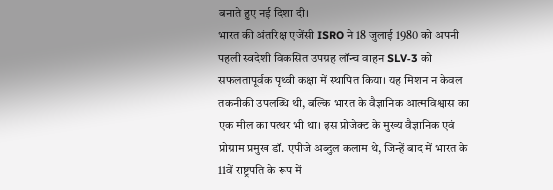बनाते हुए नई दिशा दी।
भारत की अंतरिक्ष एजेंसी ISRO ने 18 जुलाई 1980 को अपनी पहली स्वदेशी विकसित उपग्रह लॉन्च वाहन SLV‑3 को सफलतापूर्वक पृथ्वी कक्षा में स्थापित किया। यह मिशन न केवल तकनीकी उपलब्धि थी, बल्कि भारत के वैज्ञानिक आत्मविश्वास का एक मील का पत्थर भी था। इस प्रोजेक्ट के मुख्य वैज्ञानिक एवं प्रोग्राम प्रमुख डॉ. एपीजे अब्दुल कलाम थे, जिन्हें बाद में भारत के 11वें राष्ट्रपति के रूप में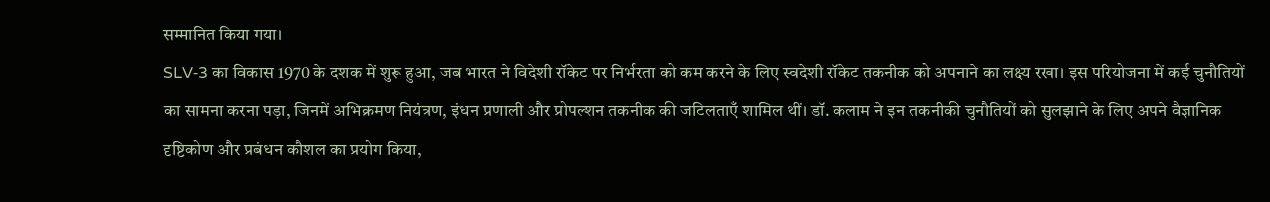सम्मानित किया गया।
SLV‑3 का विकास 1970 के दशक में शुरू हुआ, जब भारत ने विदेशी रॉकेट पर निर्भरता को कम करने के लिए स्वदेशी रॉकेट तकनीक को अपनाने का लक्ष्य रखा। इस परियोजना में कई चुनौतियों का सामना करना पड़ा, जिनमें अभिक्रमण नियंत्रण, इंधन प्रणाली और प्रोपल्शन तकनीक की जटिलताएँ शामिल थीं। डॉ. कलाम ने इन तकनीकी चुनौतियों को सुलझाने के लिए अपने वैज्ञानिक दृष्टिकोण और प्रबंधन कौशल का प्रयोग किया,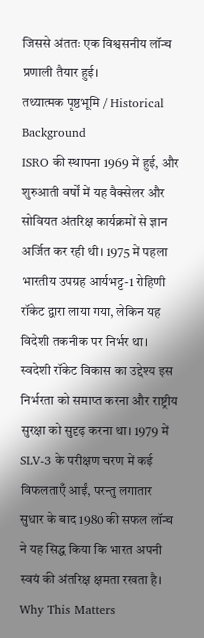जिससे अंततः एक विश्वसनीय लॉन्च प्रणाली तैयार हुई।
तथ्यात्मक पृष्ठभूमि / Historical Background
ISRO की स्थापना 1969 में हुई, और शुरुआती वर्षों में यह वैक्सेलर और सोवियत अंतरिक्ष कार्यक्रमों से ज्ञान अर्जित कर रही थी। 1975 में पहला भारतीय उपग्रह आर्यभट्ट-1 रोहिणी रॉकेट द्वारा लाया गया, लेकिन यह विदेशी तकनीक पर निर्भर था। स्वदेशी रॉकेट विकास का उद्देश्य इस निर्भरता को समाप्त करना और राष्ट्रीय सुरक्षा को सुदृढ़ करना था। 1979 में SLV‑3 के परीक्षण चरण में कई विफलताएँ आईं, परन्तु लगातार सुधार के बाद 1980 की सफल लॉन्च ने यह सिद्ध किया कि भारत अपनी स्वयं की अंतरिक्ष क्षमता रखता है।
Why This Matters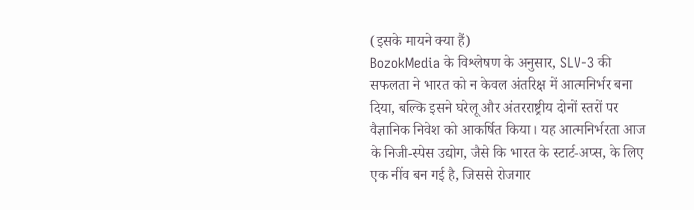(इसके मायने क्या हैं)
BozokMedia के विश्लेषण के अनुसार, SLV‑3 की सफलता ने भारत को न केवल अंतरिक्ष में आत्मनिर्भर बना दिया, बल्कि इसने घरेलू और अंतरराष्ट्रीय दोनों स्तरों पर वैज्ञानिक निवेश को आकर्षित किया। यह आत्मनिर्भरता आज के निजी-स्पेस उद्योग, जैसे कि भारत के स्टार्ट‑अप्स, के लिए एक नींव बन गई है, जिससे रोजगार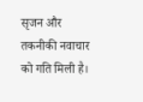सृजन और तकनीकी नवाचार को गति मिली है।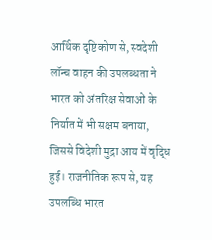आर्थिक दृष्टिकोण से, स्वदेशी लॉन्च वाहन की उपलब्धता ने भारत को अंतरिक्ष सेवाओं के निर्यात में भी सक्षम बनाया, जिससे विदेशी मुद्रा आय में वृद्धि हुई। राजनीतिक रूप से, यह उपलब्धि भारत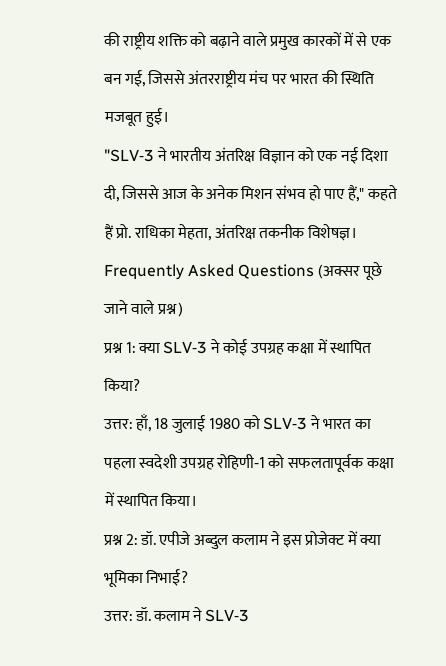की राष्ट्रीय शक्ति को बढ़ाने वाले प्रमुख कारकों में से एक बन गई, जिससे अंतरराष्ट्रीय मंच पर भारत की स्थिति मजबूत हुई।
"SLV‑3 ने भारतीय अंतरिक्ष विज्ञान को एक नई दिशा दी, जिससे आज के अनेक मिशन संभव हो पाए हैं," कहते हैं प्रो. राधिका मेहता, अंतरिक्ष तकनीक विशेषज्ञ।
Frequently Asked Questions (अक्सर पूछे जाने वाले प्रश्न)
प्रश्न 1: क्या SLV‑3 ने कोई उपग्रह कक्षा में स्थापित किया?
उत्तर: हाँ, 18 जुलाई 1980 को SLV‑3 ने भारत का पहला स्वदेशी उपग्रह रोहिणी‑1 को सफलतापूर्वक कक्षा में स्थापित किया।
प्रश्न 2: डॉ. एपीजे अब्दुल कलाम ने इस प्रोजेक्ट में क्या भूमिका निभाई?
उत्तर: डॉ. कलाम ने SLV‑3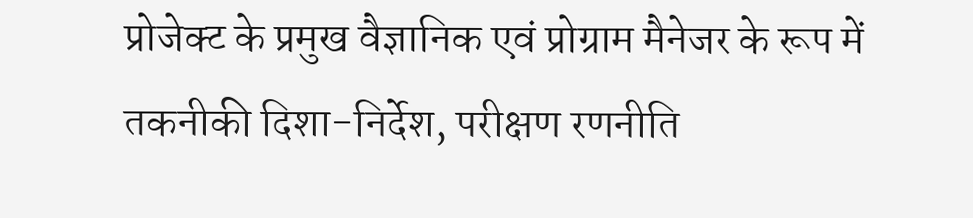प्रोजेक्ट के प्रमुख वैज्ञानिक एवं प्रोग्राम मैनेजर के रूप में तकनीकी दिशा-निर्देश, परीक्षण रणनीति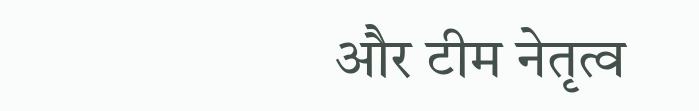और टीम नेतृत्व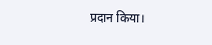प्रदान किया।